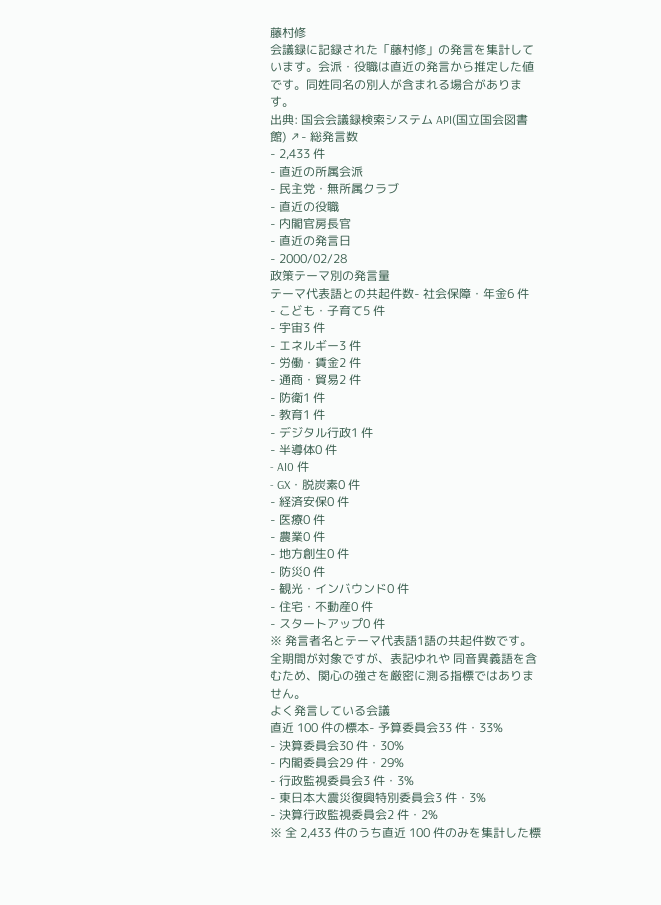藤村修
会議録に記録された「藤村修」の発言を集計しています。会派・役職は直近の発言から推定した値です。同姓同名の別人が含まれる場合があります。
出典: 国会会議録検索システム API(国立国会図書館) ↗- 総発言数
- 2,433 件
- 直近の所属会派
- 民主党・無所属クラブ
- 直近の役職
- 内閣官房長官
- 直近の発言日
- 2000/02/28
政策テーマ別の発言量
テーマ代表語との共起件数- 社会保障・年金6 件
- こども・子育て5 件
- 宇宙3 件
- エネルギー3 件
- 労働・賃金2 件
- 通商・貿易2 件
- 防衛1 件
- 教育1 件
- デジタル行政1 件
- 半導体0 件
- AI0 件
- GX・脱炭素0 件
- 経済安保0 件
- 医療0 件
- 農業0 件
- 地方創生0 件
- 防災0 件
- 観光・インバウンド0 件
- 住宅・不動産0 件
- スタートアップ0 件
※ 発言者名とテーマ代表語1語の共起件数です。全期間が対象ですが、表記ゆれや 同音異義語を含むため、関心の強さを厳密に測る指標ではありません。
よく発言している会議
直近 100 件の標本- 予算委員会33 件・33%
- 決算委員会30 件・30%
- 内閣委員会29 件・29%
- 行政監視委員会3 件・3%
- 東日本大震災復興特別委員会3 件・3%
- 決算行政監視委員会2 件・2%
※ 全 2,433 件のうち直近 100 件のみを集計した標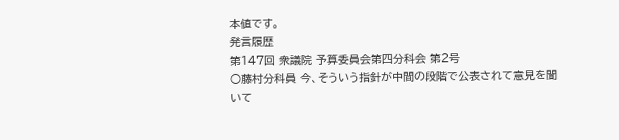本値です。
発言履歴
第147回 衆議院 予算委員会第四分科会 第2号
○藤村分科員 今、そういう指針が中間の段階で公表されて意見を聞いて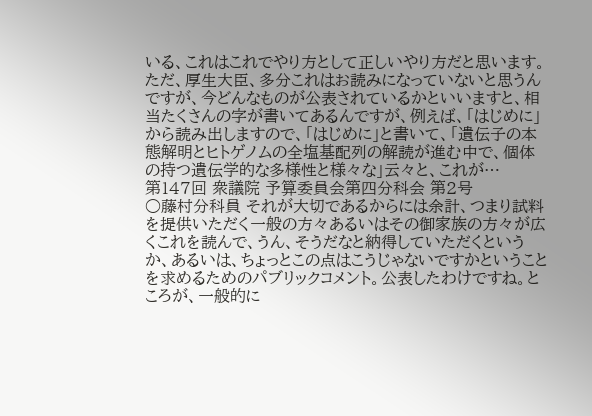いる、これはこれでやり方として正しいやり方だと思います。ただ、厚生大臣、多分これはお読みになっていないと思うんですが、今どんなものが公表されているかといいますと、相当たくさんの字が書いてあるんですが、例えば、「はじめに」から読み出しますので、「はじめに」と書いて、「遺伝子の本態解明とヒトゲノムの全塩基配列の解読が進む中で、個体の持つ遺伝学的な多様性と様々な」云々と、これが…
第147回 衆議院 予算委員会第四分科会 第2号
○藤村分科員 それが大切であるからには余計、つまり試料を提供いただく一般の方々あるいはその御家族の方々が広くこれを読んで、うん、そうだなと納得していただくというか、あるいは、ちょっとこの点はこうじゃないですかということを求めるためのパブリックコメント。公表したわけですね。ところが、一般的に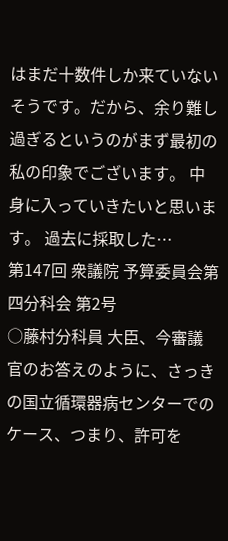はまだ十数件しか来ていないそうです。だから、余り難し過ぎるというのがまず最初の私の印象でございます。 中身に入っていきたいと思います。 過去に採取した…
第147回 衆議院 予算委員会第四分科会 第2号
○藤村分科員 大臣、今審議官のお答えのように、さっきの国立循環器病センターでのケース、つまり、許可を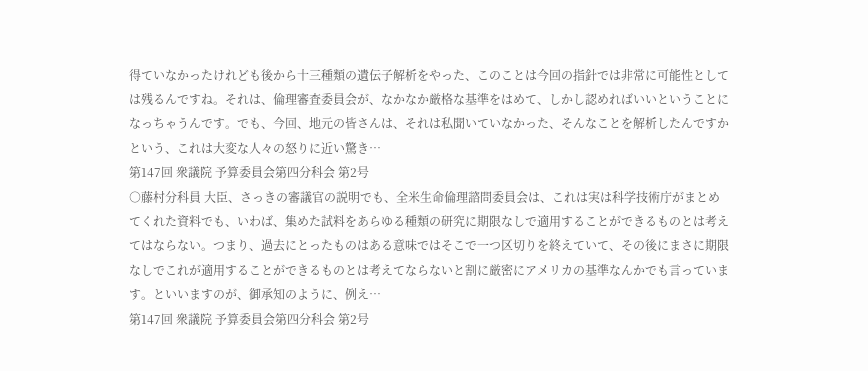得ていなかったけれども後から十三種類の遺伝子解析をやった、このことは今回の指針では非常に可能性としては残るんですね。それは、倫理審査委員会が、なかなか厳格な基準をはめて、しかし認めればいいということになっちゃうんです。でも、今回、地元の皆さんは、それは私聞いていなかった、そんなことを解析したんですかという、これは大変な人々の怒りに近い驚き…
第147回 衆議院 予算委員会第四分科会 第2号
○藤村分科員 大臣、さっきの審議官の説明でも、全米生命倫理諮問委員会は、これは実は科学技術庁がまとめてくれた資料でも、いわば、集めた試料をあらゆる種類の研究に期限なしで適用することができるものとは考えてはならない。つまり、過去にとったものはある意味ではそこで一つ区切りを終えていて、その後にまさに期限なしでこれが適用することができるものとは考えてならないと割に厳密にアメリカの基準なんかでも言っています。といいますのが、御承知のように、例え…
第147回 衆議院 予算委員会第四分科会 第2号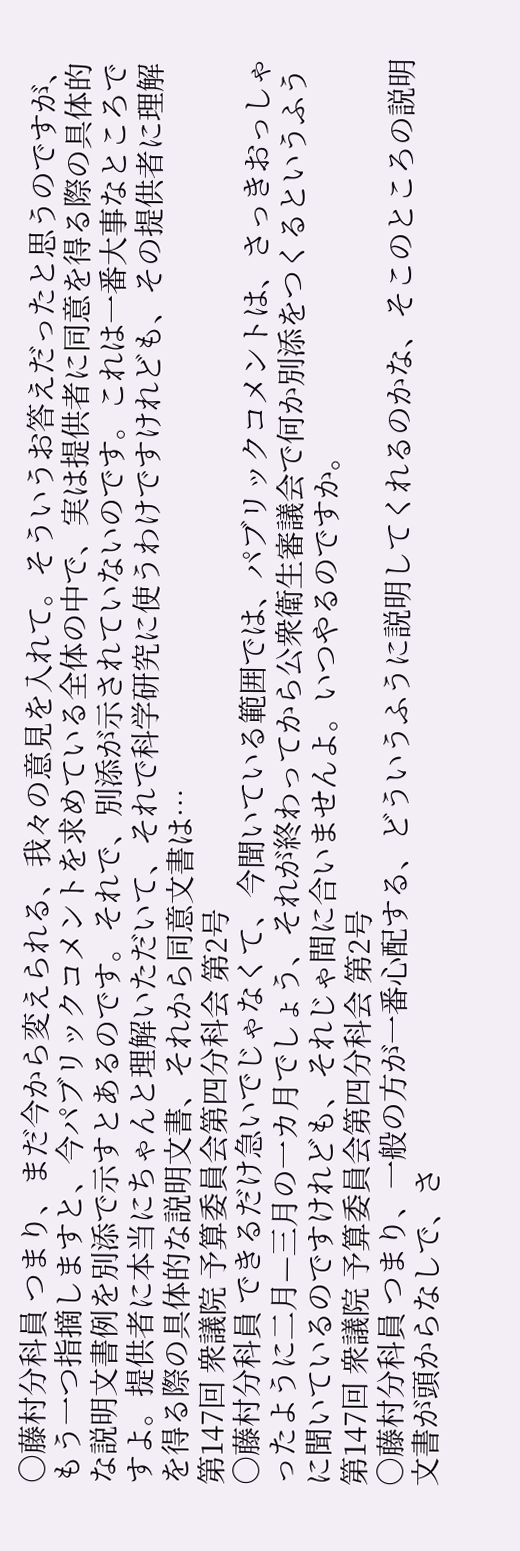○藤村分科員 つまり、まだ今から変えられる、我々の意見を入れて。そういうお答えだったと思うのですが、もう一つ指摘しますと、今パブリックコメントを求めている全体の中で、実は提供者に同意を得る際の具体的な説明文書例を別添で示すとあるのです。それで、別添が示されていないのです。これは一番大事なところですよ。提供者に本当にちゃんと理解いただいて、それで科学研究に使うわけですけれども、その提供者に理解を得る際の具体的な説明文書、それから同意文書は…
第147回 衆議院 予算委員会第四分科会 第2号
○藤村分科員 できるだけ急いでじゃなくて、今聞いている範囲では、パブリックコメントは、さっきおっしゃったように二月—三月の一カ月でしょう、それが終わってから公衆衛生審議会で何か別添をつくるというふうに聞いているのですけれども、それじゃ間に合いませんよ。いつやるのですか。
第147回 衆議院 予算委員会第四分科会 第2号
○藤村分科員 つまり、一般の方が一番心配する、どういうふうに説明してくれるのかな、そこのところの説明文書が頭からなしで、さ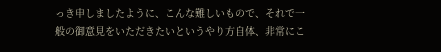っき申しましたように、こんな難しいもので、それで一般の御意見をいただきたいというやり方自体、非常にこ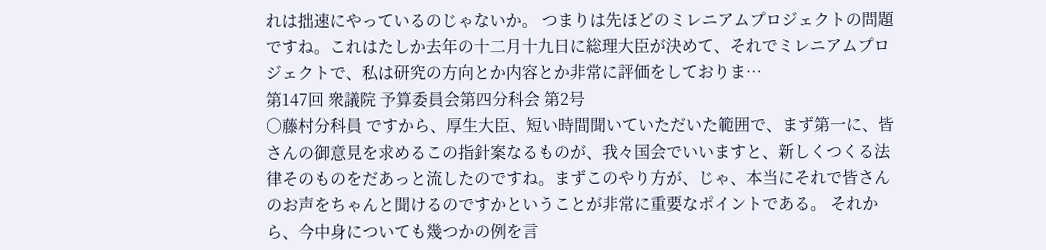れは拙速にやっているのじゃないか。 つまりは先ほどのミレニアムプロジェクトの問題ですね。これはたしか去年の十二月十九日に総理大臣が決めて、それでミレニアムプロジェクトで、私は研究の方向とか内容とか非常に評価をしておりま…
第147回 衆議院 予算委員会第四分科会 第2号
○藤村分科員 ですから、厚生大臣、短い時間聞いていただいた範囲で、まず第一に、皆さんの御意見を求めるこの指針案なるものが、我々国会でいいますと、新しくつくる法律そのものをだあっと流したのですね。まずこのやり方が、じゃ、本当にそれで皆さんのお声をちゃんと聞けるのですかということが非常に重要なポイントである。 それから、今中身についても幾つかの例を言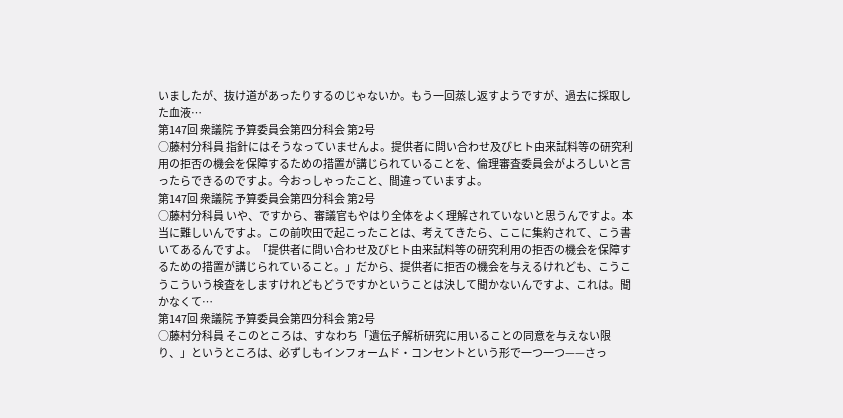いましたが、抜け道があったりするのじゃないか。もう一回蒸し返すようですが、過去に採取した血液…
第147回 衆議院 予算委員会第四分科会 第2号
○藤村分科員 指針にはそうなっていませんよ。提供者に問い合わせ及びヒト由来試料等の研究利用の拒否の機会を保障するための措置が講じられていることを、倫理審査委員会がよろしいと言ったらできるのですよ。今おっしゃったこと、間違っていますよ。
第147回 衆議院 予算委員会第四分科会 第2号
○藤村分科員 いや、ですから、審議官もやはり全体をよく理解されていないと思うんですよ。本当に難しいんですよ。この前吹田で起こったことは、考えてきたら、ここに集約されて、こう書いてあるんですよ。「提供者に問い合わせ及びヒト由来試料等の研究利用の拒否の機会を保障するための措置が講じられていること。」だから、提供者に拒否の機会を与えるけれども、こうこうこういう検査をしますけれどもどうですかということは決して聞かないんですよ、これは。聞かなくて…
第147回 衆議院 予算委員会第四分科会 第2号
○藤村分科員 そこのところは、すなわち「遺伝子解析研究に用いることの同意を与えない限り、」というところは、必ずしもインフォームド・コンセントという形で一つ一つ——さっ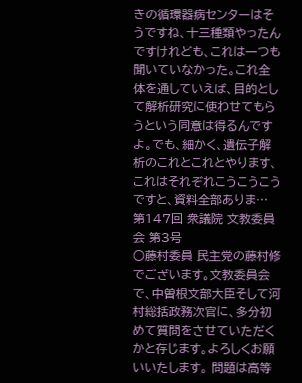きの循環器病センターはそうですね、十三種類やったんですけれども、これは一つも聞いていなかった。これ全体を通していえば、目的として解析研究に使わせてもらうという同意は得るんですよ。でも、細かく、遺伝子解析のこれとこれとやります、これはそれぞれこうこうこうですと、資料全部ありま…
第147回 衆議院 文教委員会 第3号
○藤村委員 民主党の藤村修でございます。文教委員会で、中曽根文部大臣そして河村総括政務次官に、多分初めて質問をさせていただくかと存じます。よろしくお願いいたします。 問題は高等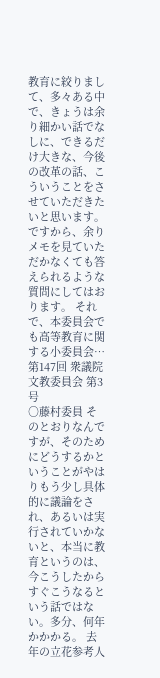教育に絞りまして、多々ある中で、きょうは余り細かい話でなしに、できるだけ大きな、今後の改革の話、こういうことをさせていただきたいと思います。ですから、余りメモを見ていただかなくても答えられるような質問にしてはおります。 それで、本委員会でも高等教育に関する小委員会…
第147回 衆議院 文教委員会 第3号
○藤村委員 そのとおりなんですが、そのためにどうするかということがやはりもう少し具体的に議論をされ、あるいは実行されていかないと、本当に教育というのは、今こうしたからすぐこうなるという話ではない。多分、何年かかかる。 去年の立花参考人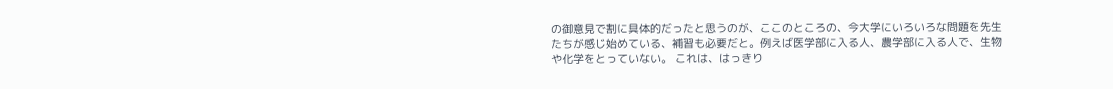の御意見で割に具体的だったと思うのが、ここのところの、今大学にいろいろな問題を先生たちが感じ始めている、補習も必要だと。例えば医学部に入る人、農学部に入る人で、生物や化学をとっていない。 これは、はっきり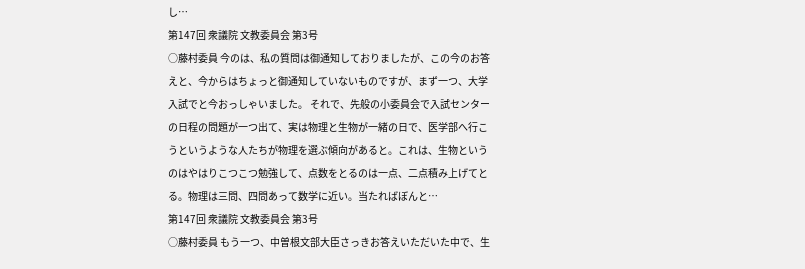し…
第147回 衆議院 文教委員会 第3号
○藤村委員 今のは、私の質問は御通知しておりましたが、この今のお答えと、今からはちょっと御通知していないものですが、まず一つ、大学入試でと今おっしゃいました。 それで、先般の小委員会で入試センターの日程の問題が一つ出て、実は物理と生物が一緒の日で、医学部へ行こうというような人たちが物理を選ぶ傾向があると。これは、生物というのはやはりこつこつ勉強して、点数をとるのは一点、二点積み上げてとる。物理は三問、四問あって数学に近い。当たればぼんと…
第147回 衆議院 文教委員会 第3号
○藤村委員 もう一つ、中曽根文部大臣さっきお答えいただいた中で、生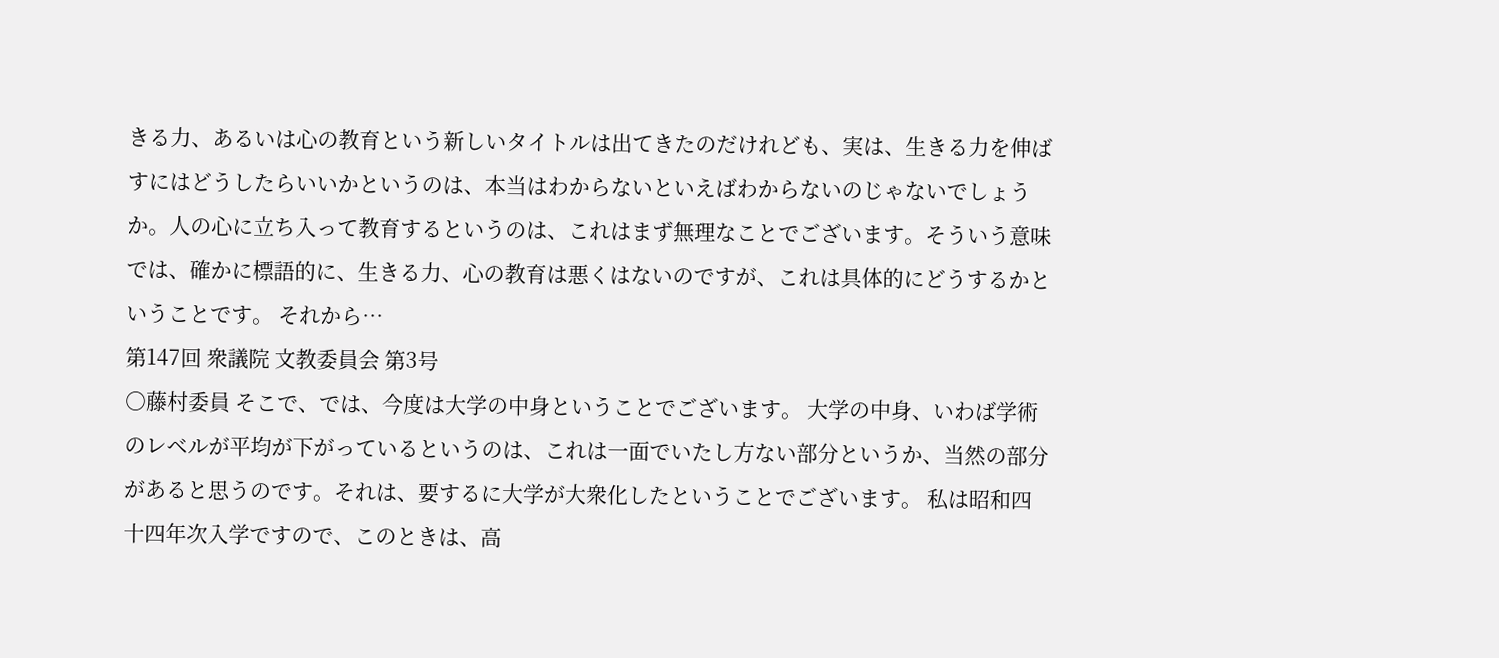きる力、あるいは心の教育という新しいタイトルは出てきたのだけれども、実は、生きる力を伸ばすにはどうしたらいいかというのは、本当はわからないといえばわからないのじゃないでしょうか。人の心に立ち入って教育するというのは、これはまず無理なことでございます。そういう意味では、確かに標語的に、生きる力、心の教育は悪くはないのですが、これは具体的にどうするかということです。 それから…
第147回 衆議院 文教委員会 第3号
○藤村委員 そこで、では、今度は大学の中身ということでございます。 大学の中身、いわば学術のレベルが平均が下がっているというのは、これは一面でいたし方ない部分というか、当然の部分があると思うのです。それは、要するに大学が大衆化したということでございます。 私は昭和四十四年次入学ですので、このときは、高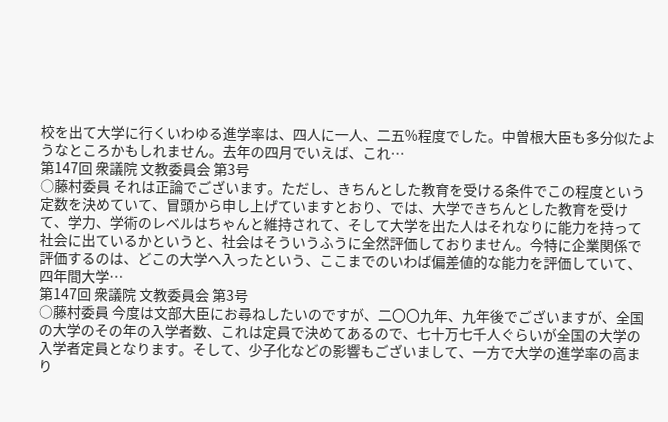校を出て大学に行くいわゆる進学率は、四人に一人、二五%程度でした。中曽根大臣も多分似たようなところかもしれません。去年の四月でいえば、これ…
第147回 衆議院 文教委員会 第3号
○藤村委員 それは正論でございます。ただし、きちんとした教育を受ける条件でこの程度という定数を決めていて、冒頭から申し上げていますとおり、では、大学できちんとした教育を受けて、学力、学術のレベルはちゃんと維持されて、そして大学を出た人はそれなりに能力を持って社会に出ているかというと、社会はそういうふうに全然評価しておりません。今特に企業関係で評価するのは、どこの大学へ入ったという、ここまでのいわば偏差値的な能力を評価していて、四年間大学…
第147回 衆議院 文教委員会 第3号
○藤村委員 今度は文部大臣にお尋ねしたいのですが、二〇〇九年、九年後でございますが、全国の大学のその年の入学者数、これは定員で決めてあるので、七十万七千人ぐらいが全国の大学の入学者定員となります。そして、少子化などの影響もございまして、一方で大学の進学率の高まり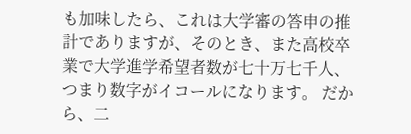も加味したら、これは大学審の答申の推計でありますが、そのとき、また高校卒業で大学進学希望者数が七十万七千人、つまり数字がイコールになります。 だから、二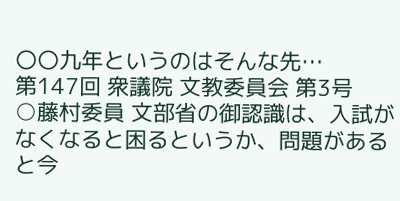〇〇九年というのはそんな先…
第147回 衆議院 文教委員会 第3号
○藤村委員 文部省の御認識は、入試がなくなると困るというか、問題があると今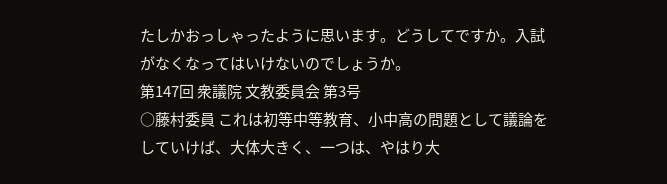たしかおっしゃったように思います。どうしてですか。入試がなくなってはいけないのでしょうか。
第147回 衆議院 文教委員会 第3号
○藤村委員 これは初等中等教育、小中高の問題として議論をしていけば、大体大きく、一つは、やはり大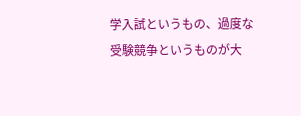学入試というもの、過度な受験競争というものが大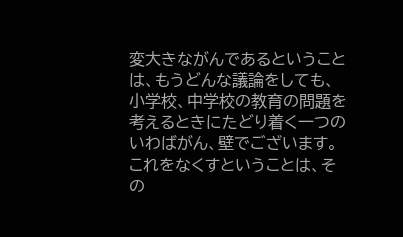変大きながんであるということは、もうどんな議論をしても、小学校、中学校の教育の問題を考えるときにたどり着く一つのいわばがん、壁でございます。これをなくすということは、その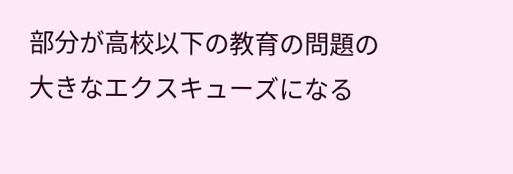部分が高校以下の教育の問題の大きなエクスキューズになる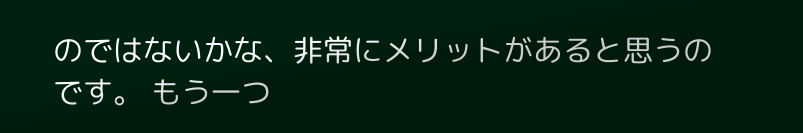のではないかな、非常にメリットがあると思うのです。 もう一つ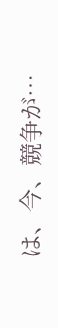は、今、競争が…